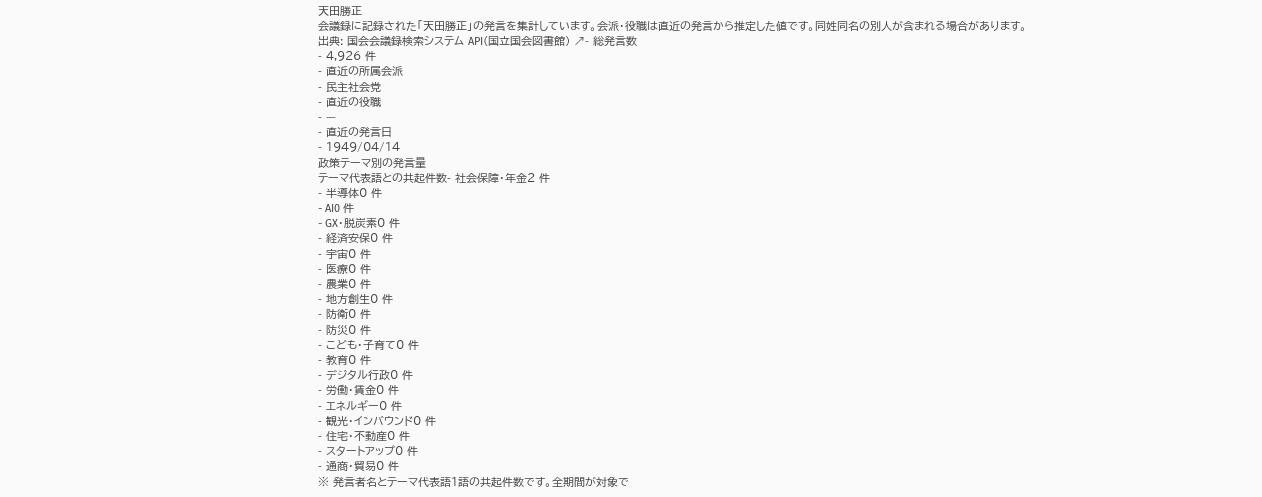天田勝正
会議録に記録された「天田勝正」の発言を集計しています。会派・役職は直近の発言から推定した値です。同姓同名の別人が含まれる場合があります。
出典: 国会会議録検索システム API(国立国会図書館) ↗- 総発言数
- 4,926 件
- 直近の所属会派
- 民主社会党
- 直近の役職
- —
- 直近の発言日
- 1949/04/14
政策テーマ別の発言量
テーマ代表語との共起件数- 社会保障・年金2 件
- 半導体0 件
- AI0 件
- GX・脱炭素0 件
- 経済安保0 件
- 宇宙0 件
- 医療0 件
- 農業0 件
- 地方創生0 件
- 防衛0 件
- 防災0 件
- こども・子育て0 件
- 教育0 件
- デジタル行政0 件
- 労働・賃金0 件
- エネルギー0 件
- 観光・インバウンド0 件
- 住宅・不動産0 件
- スタートアップ0 件
- 通商・貿易0 件
※ 発言者名とテーマ代表語1語の共起件数です。全期間が対象で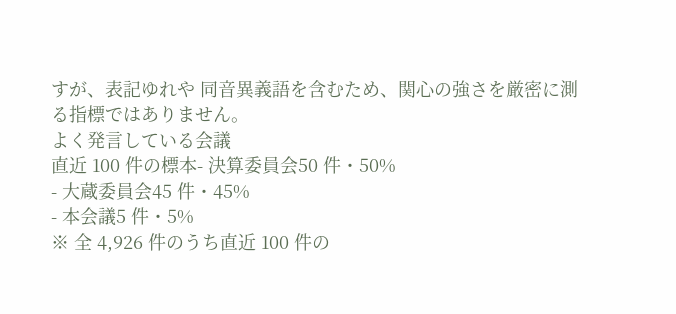すが、表記ゆれや 同音異義語を含むため、関心の強さを厳密に測る指標ではありません。
よく発言している会議
直近 100 件の標本- 決算委員会50 件・50%
- 大蔵委員会45 件・45%
- 本会議5 件・5%
※ 全 4,926 件のうち直近 100 件の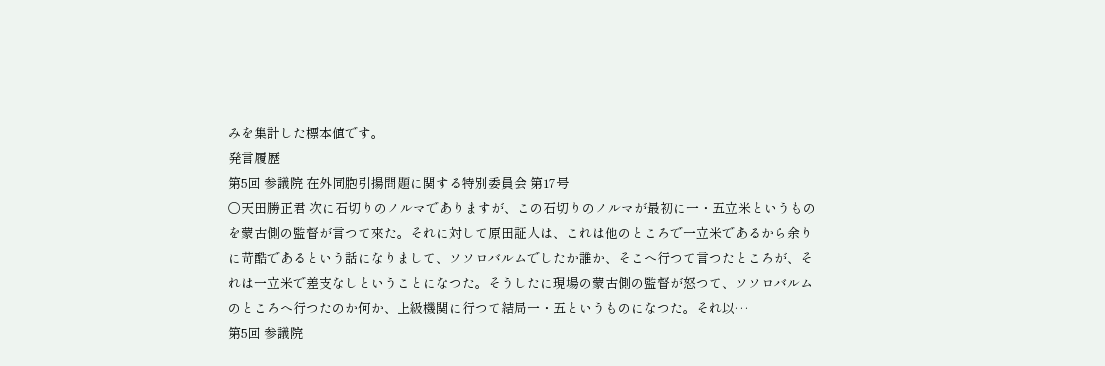みを集計した標本値です。
発言履歴
第5回 参議院 在外同胞引揚問題に関する特別委員会 第17号
○天田勝正君 次に石切りのノルマでありますが、この石切りのノルマが最初に一・五立米というものを蒙古側の監督が言つて來た。それに対して原田証人は、これは他のところで一立米であるから余りに苛酷であるという話になりまして、ソソロバルムでしたか誰か、そこへ行つて言つたところが、それは一立米で差支なしということになつた。そうしたに現場の蒙古側の監督が怒つて、ソソロバルムのところへ行つたのか何か、上級機関に行つて結局一・五というものになつた。それ以…
第5回 参議院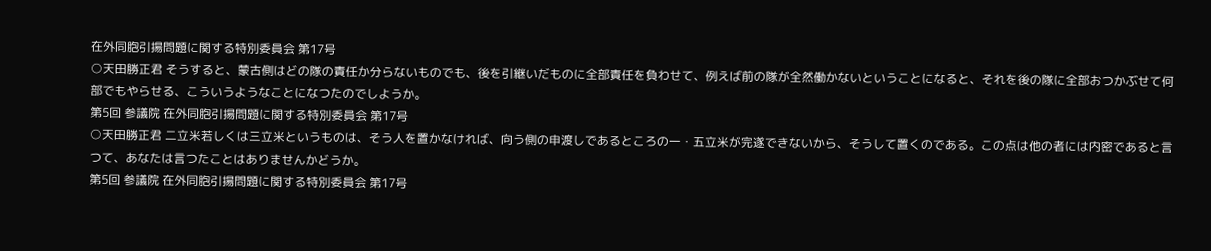在外同胞引揚問題に関する特別委員会 第17号
○天田勝正君 そうすると、蒙古側はどの隊の責任か分らないものでも、後を引継いだものに全部責任を負わせて、例えば前の隊が全然働かないということになると、それを後の隊に全部おつかぶせて何部でもやらせる、こういうようなことになつたのでしようか。
第5回 参議院 在外同胞引揚問題に関する特別委員会 第17号
○天田勝正君 二立米若しくは三立米というものは、そう人を置かなければ、向う側の申渡しであるところの一・五立米が完遂できないから、そうして置くのである。この点は他の者には内密であると言つて、あなたは言つたことはありませんかどうか。
第5回 参議院 在外同胞引揚問題に関する特別委員会 第17号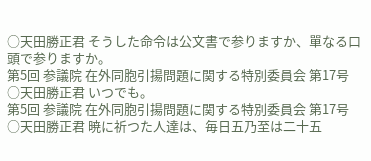○天田勝正君 そうした命令は公文書で参りますか、單なる口頭で参りますか。
第5回 参議院 在外同胞引揚問題に関する特別委員会 第17号
○天田勝正君 いつでも。
第5回 参議院 在外同胞引揚問題に関する特別委員会 第17号
○天田勝正君 暁に祈つた人達は、毎日五乃至は二十五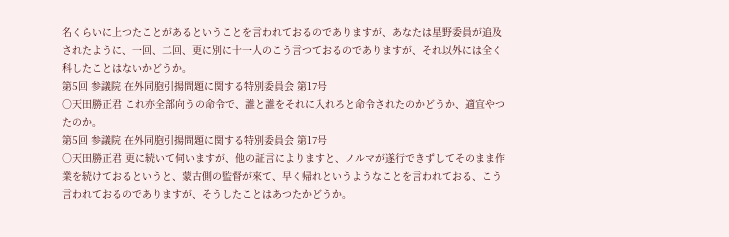名くらいに上つたことがあるということを言われておるのでありますが、あなたは星野委員が追及されたように、一回、二回、更に別に十一人のこう言つておるのでありますが、それ以外には全く科したことはないかどうか。
第5回 参議院 在外同胞引揚問題に関する特別委員会 第17号
○天田勝正君 これ亦全部向うの命令で、誰と誰をそれに入れろと命令されたのかどうか、適宜やつたのか。
第5回 参議院 在外同胞引揚問題に関する特別委員会 第17号
○天田勝正君 更に続いて伺いますが、他の証言によりますと、ノルマが遂行できずしてそのまま作業を続けておるというと、蒙古側の監督が來て、早く帰れというようなことを言われておる、こう言われておるのでありますが、そうしたことはあつたかどうか。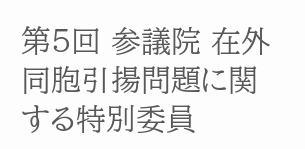第5回 参議院 在外同胞引揚問題に関する特別委員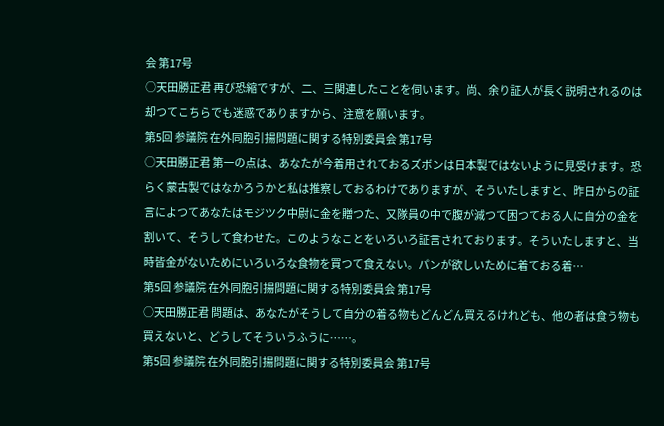会 第17号
○天田勝正君 再び恐縮ですが、二、三関連したことを伺います。尚、余り証人が長く説明されるのは却つてこちらでも迷惑でありますから、注意を願います。
第5回 参議院 在外同胞引揚問題に関する特別委員会 第17号
○天田勝正君 第一の点は、あなたが今着用されておるズボンは日本製ではないように見受けます。恐らく蒙古製ではなかろうかと私は推察しておるわけでありますが、そういたしますと、昨日からの証言によつてあなたはモジツク中尉に金を贈つた、又隊員の中で腹が減つて困つておる人に自分の金を割いて、そうして食わせた。このようなことをいろいろ証言されております。そういたしますと、当時皆金がないためにいろいろな食物を買つて食えない。パンが欲しいために着ておる着…
第5回 参議院 在外同胞引揚問題に関する特別委員会 第17号
○天田勝正君 問題は、あなたがそうして自分の着る物もどんどん買えるけれども、他の者は食う物も買えないと、どうしてそういうふうに……。
第5回 参議院 在外同胞引揚問題に関する特別委員会 第17号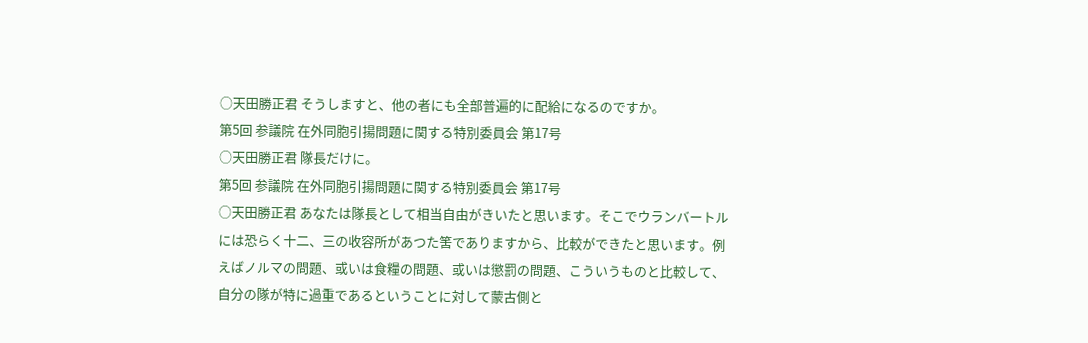○天田勝正君 そうしますと、他の者にも全部普遍的に配給になるのですか。
第5回 参議院 在外同胞引揚問題に関する特別委員会 第17号
○天田勝正君 隊長だけに。
第5回 参議院 在外同胞引揚問題に関する特別委員会 第17号
○天田勝正君 あなたは隊長として相当自由がきいたと思います。そこでウランバートルには恐らく十二、三の收容所があつた筈でありますから、比較ができたと思います。例えばノルマの問題、或いは食糧の問題、或いは懲罰の問題、こういうものと比較して、自分の隊が特に過重であるということに対して蒙古側と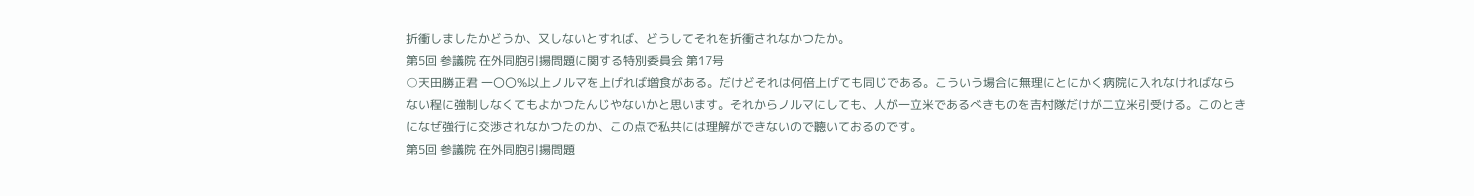折衝しましたかどうか、又しないとすれば、どうしてそれを折衝されなかつたか。
第5回 参議院 在外同胞引揚問題に関する特別委員会 第17号
○天田勝正君 一〇〇%以上ノルマを上げれば増食がある。だけどそれは何倍上げても同じである。こういう場合に無理にとにかく病院に入れなければならない程に強制しなくてもよかつたんじやないかと思います。それからノルマにしても、人が一立米であるべきものを吉村隊だけが二立米引受ける。このときになぜ強行に交渉されなかつたのか、この点で私共には理解ができないので聽いておるのです。
第5回 参議院 在外同胞引揚問題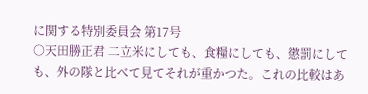に関する特別委員会 第17号
○天田勝正君 二立米にしても、食糧にしても、懲罰にしても、外の隊と比べて見てそれが重かつた。これの比較はあ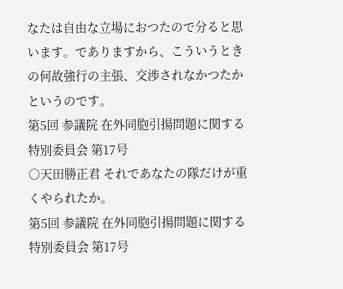なたは自由な立場におつたので分ると思います。でありますから、こういうときの何故強行の主張、交渉されなかつたかというのです。
第5回 参議院 在外同胞引揚問題に関する特別委員会 第17号
○天田勝正君 それであなたの隊だけが重くやられたか。
第5回 参議院 在外同胞引揚問題に関する特別委員会 第17号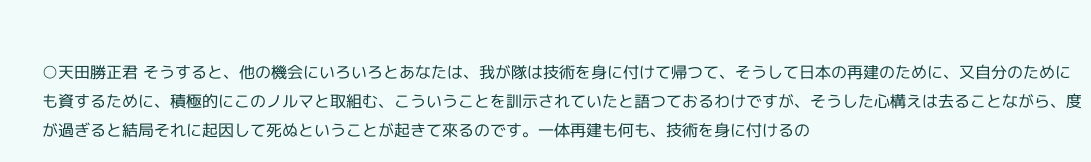○天田勝正君 そうすると、他の機会にいろいろとあなたは、我が隊は技術を身に付けて帰つて、そうして日本の再建のために、又自分のためにも資するために、積極的にこのノルマと取組む、こういうことを訓示されていたと語つておるわけですが、そうした心構えは去ることながら、度が過ぎると結局それに起因して死ぬということが起きて來るのです。一体再建も何も、技術を身に付けるの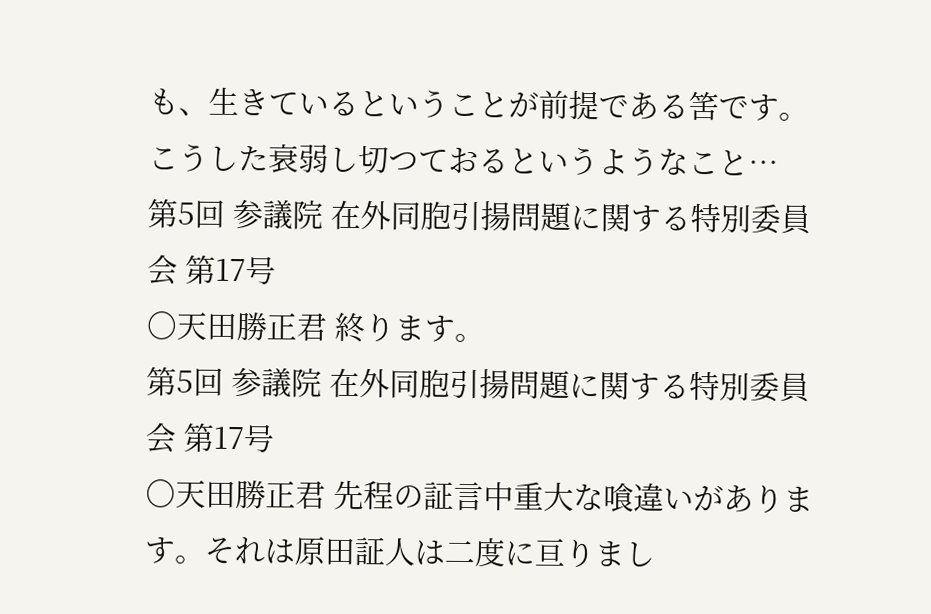も、生きているということが前提である筈です。こうした衰弱し切つておるというようなこと…
第5回 参議院 在外同胞引揚問題に関する特別委員会 第17号
○天田勝正君 終ります。
第5回 参議院 在外同胞引揚問題に関する特別委員会 第17号
○天田勝正君 先程の証言中重大な喰違いがあります。それは原田証人は二度に亘りまし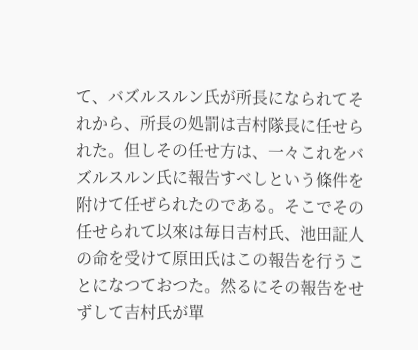て、バズルスルン氏が所長になられてそれから、所長の処罰は吉村隊長に任せられた。但しその任せ方は、一々これをバズルスルン氏に報告すべしという條件を附けて任ぜられたのである。そこでその任せられて以來は毎日吉村氏、池田証人の命を受けて原田氏はこの報告を行うことになつておつた。然るにその報告をせずして吉村氏が單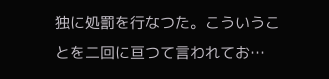独に処罰を行なつた。こういうことを二回に亘つて言われてお…